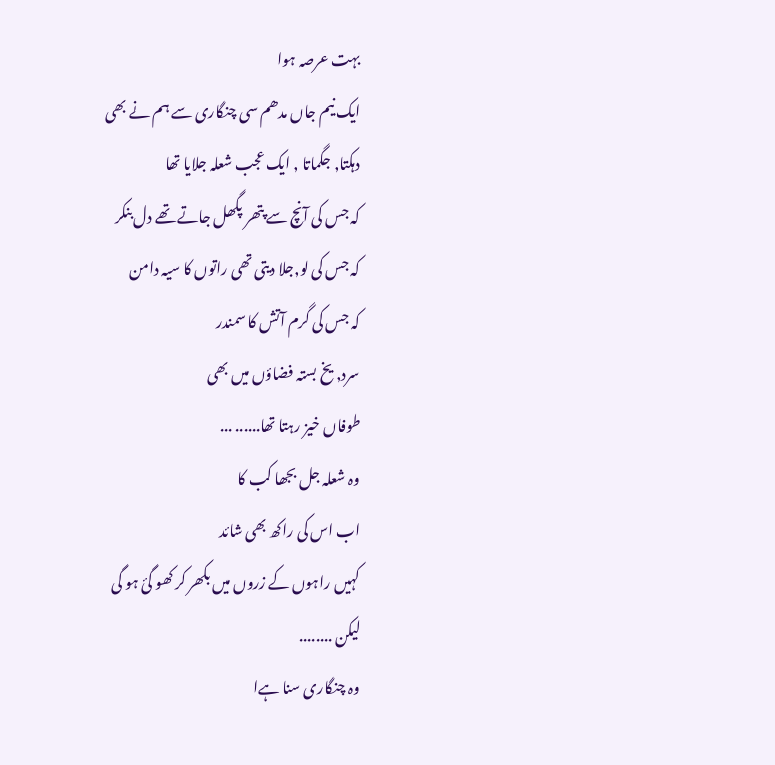بہت عرصہ ہوا
ایک نیم جاں مدھم سی چنگاری سے ہم نے بھی
دہکتا, جگماتا , ایک عجب شعلہ جلایا تھا
کہ جس کی آنچ سے پتھر پگھل جاتے تھے دل بنکر
کہ جس کی لو,جلا دیتی تھی راتوں کا سیہ دامن
کہ جس کی گرم آتش کا سمندر
سرد, یخ بستہ فضاؤں میں بھی
طوفاں خیز رہتا تھا...... ...
وہ شعلہ جل بجھا کب کا
اب اس کی راکھ بھی شائد
کہیں راہوں کے زروں میں بکھر کر کھو گئ ہو گی
لیکن ........
وہ چنگاری سنا ہےا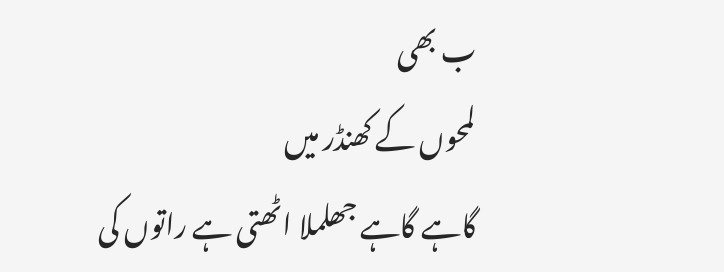ب بھی
لمحوں کے کھنڈر میں
گاہے گاہے جھلملا اٹھتی ہے راتوں کی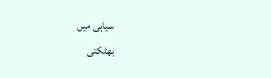سیاہی میں
بھٹکتی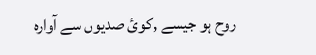روح ہو جیسے ,کوئ صدیوں سے آوارہ